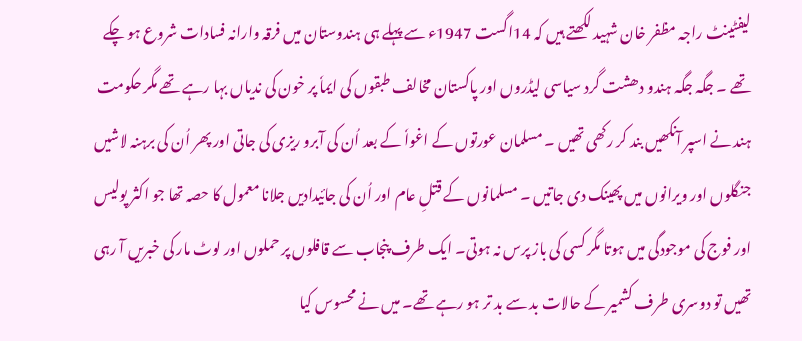لیفٹینٹ راجہ مظفر خان شہید لکھتے ہیں کہ 14اگست 1947ء سے پہلے ہی ہندوستان میں فرقہ وارانہ فسادات شروع ہو چکے تھے ۔ جگہ جگہ ہندو دھشت گرد سیاسی لیڈروں اور پاکستان مخالف طبقوں کی ایماٗ پر خون کی ندیاں بہا رہے تھے مگر حکومت ہند نے اسپر آنکھیں بند کر رکھی تھیں ۔ مسلمان عورتوں کے اغواٗ کے بعد اُن کی آبرو ریزی کی جاتی اور پھر اُن کی برہنہ لاشیں جنگلوں اور ویرانوں میں پھینک دی جاتیں ۔ مسلمانوں کے قتلِ عام اور اُن کی جائیدادیں جلانا معمول کا حصہ تھا جو اکثر پولیس اور فوج کی موجودگی میں ہوتا مگر کسی کی باز پرس نہ ہوتی۔ ایک طرف پنجاب سے قافلوں پر حملوں اور لوٹ مار کی خبریں آ رہی تھیں تو دوسری طرف کشمیر کے حالات بد سے بد تر ہو رہے تھے۔ میں نے محسوس کیا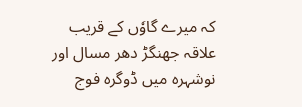کہ میرے گاوٗں کے قریب علاقہ جھنگڑ دھر مسال اور نوشہرہ میں ڈوگرہ فوج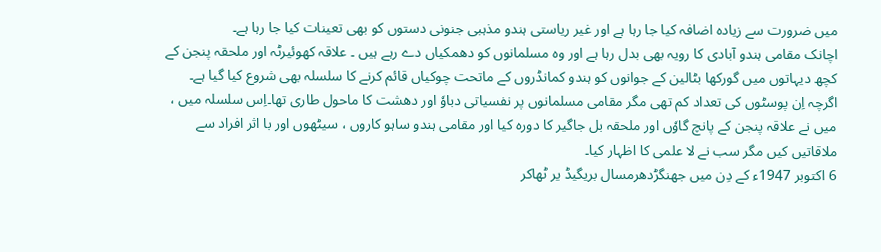میں ضرورت سے زیادہ اضافہ کیا جا رہا ہے اور غیر ریاستی ہندو مذہبی جنونی دستوں کو بھی تعینات کیا جا رہا ہے۔
اچانک مقامی ہندو آبادی کا رویہ بھی بدل رہا ہے اور وہ مسلمانوں کو دھمکیاں دے رہے ہیں ۔ علاقہ کھوئیرٹہ اور ملحقہ پنجن کے کچھ دیہاتوں میں گورکھا بٹالین کے جوانوں کو ہندو کمانڈروں کے ماتحت چوکیاں قائم کرنے کا سلسلہ بھی شروع کیا گیا ہے۔ اگرچہ اِن پوسٹوں کی تعداد کم تھی مگر مقامی مسلمانوں پر نفسیاتی دباوٗ اور دھشت کا ماحول طاری تھا۔اِس سلسلہ میں ، میں نے علاقہ پنجن کے پانچ گاوٗں اور ملحقہ بل جاگیر کا دورہ کیا اور مقامی ہندو ساہو کاروں ، سیٹھوں اور با اثر افراد سے ملاقاتیں کیں مگر سب نے لا علمی کا اظہار کیا۔
6 اکتوبر 1947ء کے دِن میں جھنگڑدھرمسال بریگیڈ یر ٹھاکر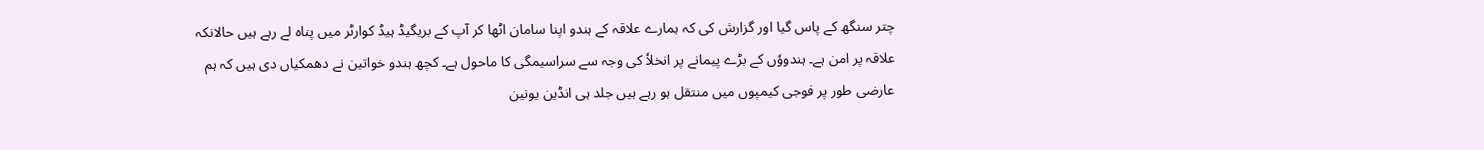چتر سنگھ کے پاس گیا اور گزارش کی کہ ہمارے علاقہ کے ہندو اپنا سامان اٹھا کر آپ کے بریگیڈ ہیڈ کوارٹر میں پناہ لے رہے ہیں حالانکہ علاقہ پر امن ہے۔ ہندووٗں کے بڑے پیمانے پر انخلاٗ کی وجہ سے سراسیمگی کا ماحول ہے۔ کچھ ہندو خواتین نے دھمکیاں دی ہیں کہ ہم عارضی طور پر فوجی کیمپوں میں منتقل ہو رہے ہیں جلد ہی انڈین یونین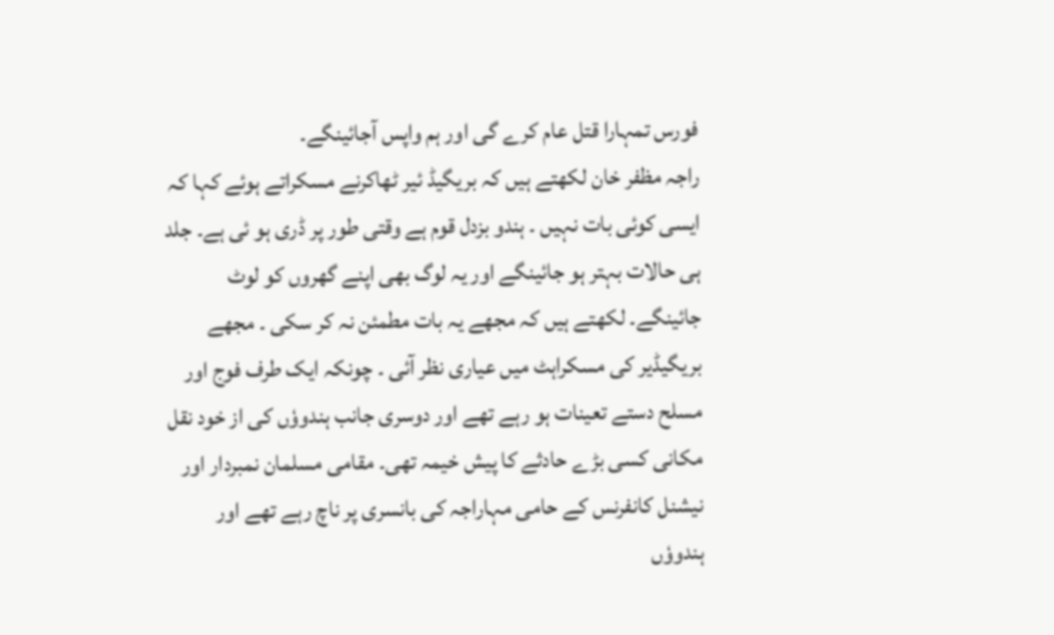فورس تمہارا قتل عام کرے گی اور ہم واپس آجائینگے۔
راجہ مظفر خان لکھتے ہیں کہ بریگیڈ ئیر ٹھاکرنے مسکراتے ہوئے کہا کہ ایسی کوئی بات نہیں ۔ ہندو بزدل قوم ہے وقتی طور پر ڈری ہو ئی ہے۔ جلد ہی حالات بہتر ہو جائینگے اور یہ لوگ بھی اپنے گھروں کو لوٹ جائینگے۔ لکھتے ہیں کہ مجھے یہ بات مطمئن نہ کر سکی ۔ مجھے بریگیڈیر کی مسکراہٹ میں عیاری نظر آئی ۔ چونکہ ایک طرف فوج اور مسلح دستے تعینات ہو رہے تھے اور دوسری جانب ہندووٗں کی از خود نقل مکانی کسی بڑے حادثے کا پیش خیمہ تھی۔ مقامی مسلمان نمبردار اور نیشنل کانفرنس کے حامی مہاراجہ کی بانسری پر ناچ رہے تھے اور ہندووٗں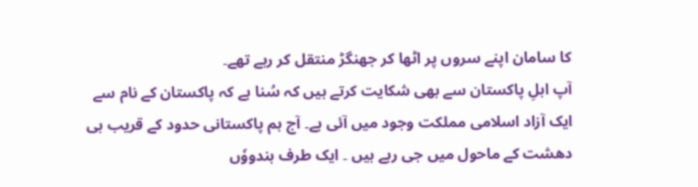کا سامان اپنے سروں پر اٹھا کر جھنگڑ منتقل کر رہے تھے۔
آپ اہلِ پاکستان سے بھی شکایت کرتے ہیں کہ سُنا ہے کہ پاکستان کے نام سے ایک آزاد اسلامی مملکت وجود میں آئی ہے۔ آج ہم پاکستانی حدود کے قریب ہی دھشت کے ماحول میں جی رہے ہیں ۔ ایک طرف ہندووٗں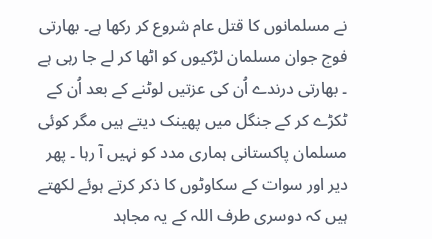نے مسلمانوں کا قتل عام شروع کر رکھا ہے۔ بھارتی فوج جوان مسلمان لڑکیوں کو اٹھا کر لے جا رہی ہے ۔ بھارتی درندے اُن کی عزتیں لوٹنے کے بعد اُن کے ٹکڑے کر کے جنگل میں پھینک دیتے ہیں مگر کوئی مسلمان پاکستانی ہماری مدد کو نہیں آ رہا ۔ پھر دیر اور سوات کے سکاوٹوں کا ذکر کرتے ہوئے لکھتے ہیں کہ دوسری طرف اللہ کے یہ مجاہد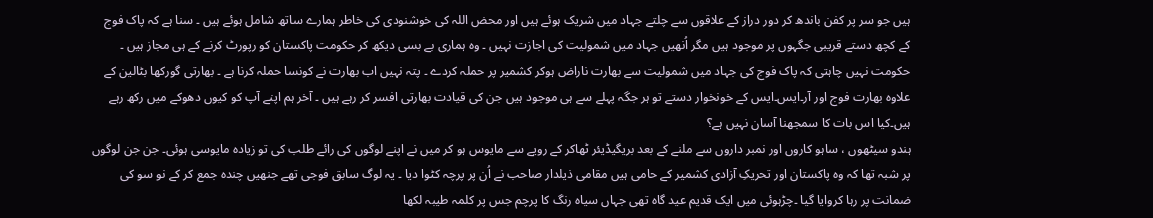ہیں جو سر پر کفن باندھ کر دور دراز کے علاقوں سے چلتے جہاد میں شریک ہوئے ہیں اور محض اللہ کی خوشنودی کی خاطر ہمارے ساتھ شامل ہوئے ہیں ۔ سنا ہے کہ پاک فوج کے کچھ دستے قریبی جگہوں پر موجود ہیں مگر اُنھیں جہاد میں شمولیت کی اجازت نہیں ۔ وہ ہماری بے بسی دیکھ کر حکومت پاکستان کو رپورٹ کرنے کے ہی مجاز ہیں ۔ حکومت نہیں چاہتی کہ پاک فوج کی جہاد میں شمولیت سے بھارت ناراض ہوکر کشمیر پر حملہ کردے ۔ پتہ نہیں اب بھارت نے کونسا حملہ کرنا ہے ۔ بھارتی گورکھا بٹالین کے علاوہ بھارت فوج اور آر۔ایس۔ایس کے خونخوار دستے تو ہر جگہ پہلے سے ہی موجود ہیں جن کی قیادت بھارتی افسر کر رہے ہیں ۔ آخر ہم اپنے آپ کو کیوں دھوکے میں رکھ رہے ہیں۔کیا اس بات کا سمجھنا آسان نہیں ہے؟
ہندو سیٹھوں ، ساہو کاروں اور نمبر داروں سے ملنے کے بعد بریگیڈیئر ٹھاکر کے رویے سے مایوس ہو کر میں نے اپنے لوگوں کی رائے طلب کی تو زیادہ مایوسی ہوئی۔ جن جن لوگوں پر شبہ تھا کہ وہ پاکستان اور تحریکِ آزادی کشمیر کے حامی ہیں مقامی ذیلدار صاحب نے اُن پر پرچہ کٹوا دیا ۔ یہ لوگ سابق فوجی تھے جنھیں چندہ جمع کر کے نو سو کی ضمانت پر رہا کروایا گیا ۔چڑہوئی میں ایک قدیم عید گاہ تھی جہاں سیاہ رنگ کا پرچم جس پر کلمہ طیبہ لکھا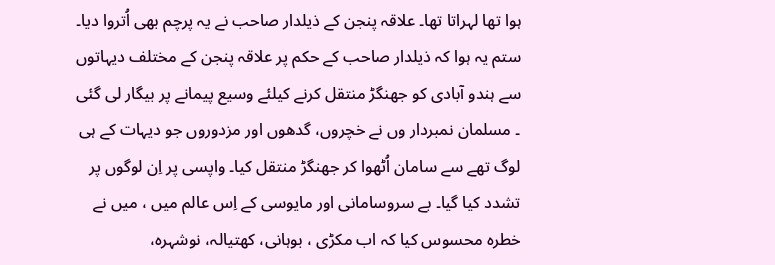ہوا تھا لہراتا تھا۔ علاقہ پنجن کے ذیلدار صاحب نے یہ پرچم بھی اُتروا دیا۔ ستم یہ ہوا کہ ذیلدار صاحب کے حکم پر علاقہ پنجن کے مختلف دیہاتوں سے ہندو آبادی کو جھنگڑ منتقل کرنے کیلئے وسیع پیمانے پر بیگار لی گئی ۔ مسلمان نمبردار وں نے خچروں، گدھوں اور مزدوروں جو دیہات کے ہی لوگ تھے سے سامان اُٹھوا کر جھنگڑ منتقل کیا۔ واپسی پر اِن لوگوں پر تشدد کیا گیا۔ بے سروسامانی اور مایوسی کے اِس عالم میں ، میں نے خطرہ محسوس کیا کہ اب مکڑی ، بوہانی، کھتیالہ، نوشہرہ،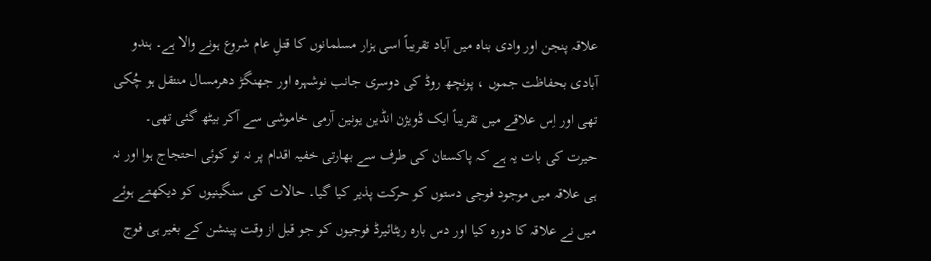علاقہ پنجن اور وادی بناہ میں آباد تقریباً اسی ہزار مسلمانوں کا قتلِ عام شروع ہونے والا ہے۔ ہندو آبادی بحفاظت جموں ، پونچھ روڈ کی دوسری جانب نوشہرہ اور جھنگڑ دھرمسال منتقل ہو چُکی تھی اور اِس علاقے میں تقریباً ایک ڈویژن انڈین یونین آرمی خاموشی سے آکر بیٹھ گئی تھی۔
حیرت کی بات یہ ہے کہ پاکستان کی طرف سے بھارتی خفیہ اقدام پر نہ تو کوئی احتجاج ہوا اور نہ ہی علاقہ میں موجود فوجی دستوں کو حرکت پذیر کیا گیا۔ حالات کی سنگینیوں کو دیکھتے ہوئے میں نے علاقہ کا دورہ کیا اور دس بارہ ریٹائیرڈ فوجیوں کو جو قبل از وقت پینشن کے بغیر ہی فوج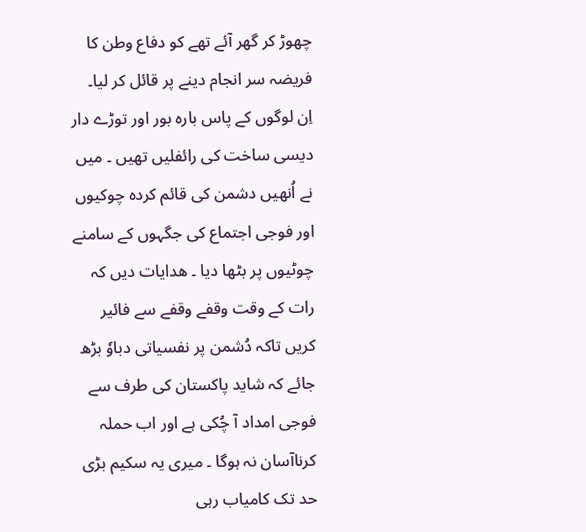چھوڑ کر گھر آئے تھے کو دفاع وطن کا فریضہ سر انجام دینے پر قائل کر لیا۔ اِن لوگوں کے پاس بارہ بور اور توڑے دار دیسی ساخت کی رائفلیں تھیں ۔ میں نے اُنھیں دشمن کی قائم کردہ چوکیوں اور فوجی اجتماع کی جگہوں کے سامنے چوٹیوں پر بٹھا دیا ۔ ھدایات دیں کہ رات کے وقت وقفے وقفے سے فائیر کریں تاکہ دُشمن پر نفسیاتی دباوٗ بڑھ جائے کہ شاید پاکستان کی طرف سے فوجی امداد آ چُکی ہے اور اب حملہ کرناآسان نہ ہوگا ۔ میری یہ سکیم بڑی حد تک کامیاب رہی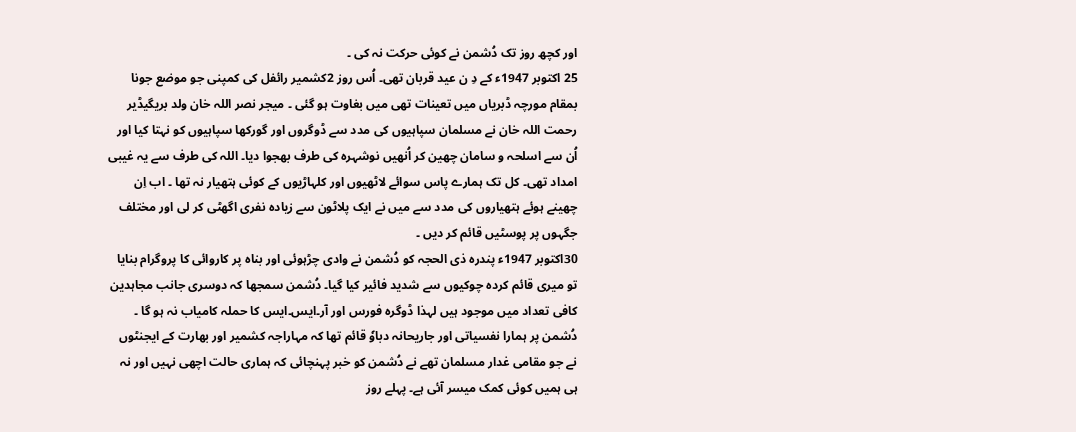اور کچھ روز تک دُشمن نے کوئی حرکت نہ کی ۔
25 اکتوبر 1947ء کے دِ ن عید قربان تھی۔ اُس روز 2کشمیر رائفل کی کمپنی جو موضع جونا بمقام مورچہ ڈبریاں میں تعینات تھی میں بغاوت ہو گئی ۔ میجر نصر اللہ خان ولد بریگیڈیر رحمت اللہ خان نے مسلمان سپاہیوں کی مدد سے ڈوگروں اور گورکھا سپاہیوں کو نہتا کیا اور اُن سے اسلحہ و سامان چھین کر اُنھیں نوشہرہ کی طرف بھجوا دیا۔ اللہ کی طرف سے یہ غیبی امداد تھی۔ کل تک ہمارے پاس سوائے لاٹھیوں اور کلہاڑیوں کے کوئی ہتھیار نہ تھا ۔ اب اِن چھینے ہوئے ہتھیاروں کی مدد سے میں نے ایک پلاٹون سے زیادہ نفری اگھٹی کر لی اور مختلف جگہوں پر پوسٹیں قائم کر دیں ۔
30اکتوبر 1947ء پندرہ ذی الحجہ کو دُشمن نے وادی چڑہوئی اور بناہ پر کاروائی کا پروگرام بنایا تو میری قائم کردہ چوکیوں سے شدید فائیر کیا گیا۔ دُشمن سمجھا کہ دوسری جانب مجاہدین کافی تعداد میں موجود ہیں لہذا ڈوگرہ فورس اور آر۔ایس۔ایس کا حملہ کامیاب نہ ہو گا ۔ دُشمن پر ہمارا نفسیاتی اور جاریحانہ دباوٗ قائم تھا کہ مہاراجہ کشمیر اور بھارت کے ایجنٹوں نے جو مقامی غدار مسلمان تھے نے دُشمن کو خبر پہنچائی کہ ہماری حالت اچھی نہیں اور نہ ہی ہمیں کوئی کمک میسر آئی ہے۔ پہلے روز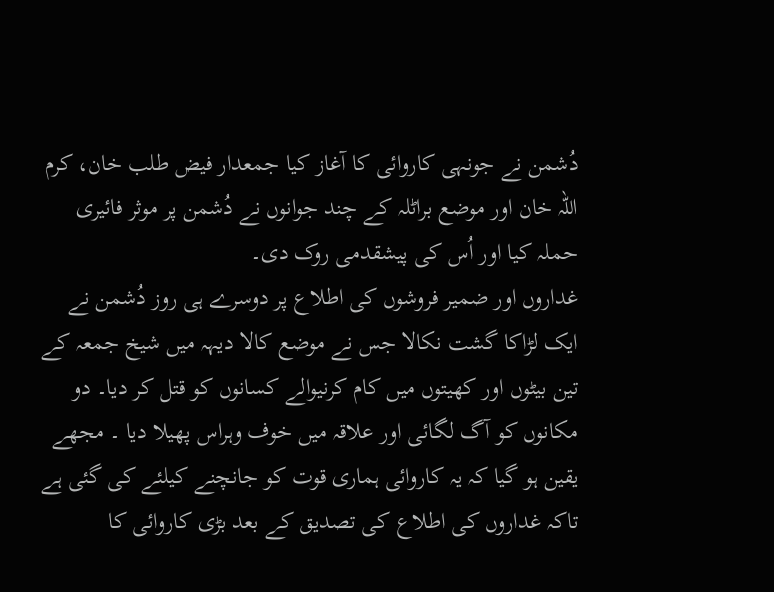دُشمن نے جونہی کاروائی کا آغاز کیا جمعدار فیض طلب خان، کرم اللہ خان اور موضع براٹلہ کے چند جوانوں نے دُشمن پر موثر فائیری حملہ کیا اور اُس کی پیشقدمی روک دی۔
غداروں اور ضمیر فروشوں کی اطلاع پر دوسرے ہی روز دُشمن نے ایک لڑاکا گشت نکالا جس نے موضع کالا دیہہ میں شیخ جمعہ کے تین بیٹوں اور کھیتوں میں کام کرنیوالے کسانوں کو قتل کر دیا۔ دو مکانوں کو آگ لگائی اور علاقہ میں خوف وہراس پھیلا دیا ۔ مجھے یقین ہو گیا کہ یہ کاروائی ہماری قوت کو جانچنے کیلئے کی گئی ہے تاکہ غداروں کی اطلاع کی تصدیق کے بعد بڑی کاروائی کا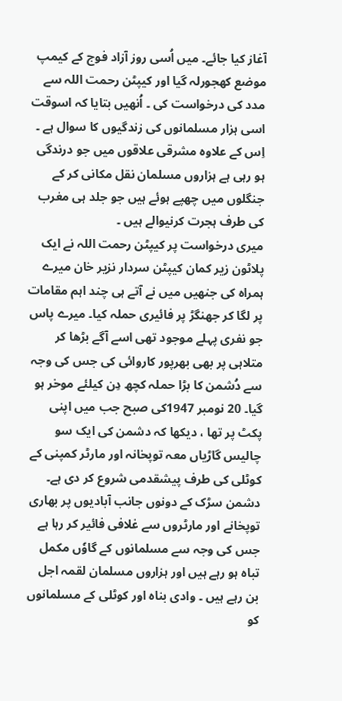آغاز کیا جائے۔ میں اُسی روز آزاد فوج کے کیمپ موضع کھجورلہ گیا اور کیپٹن رحمت اللہ سے مدد کی درخواست کی ۔ اُنھیں بتایا کہ اسوقت اسی ہزار مسلمانوں کی زندگیوں کا سوال ہے ۔ اِس کے علاوہ مشرقی علاقوں میں جو درندگی ہو رہی ہے ہزاروں مسلمان نقل مکانی کر کے جنگلوں میں چھپے ہوئے ہیں جو جلد ہی مغرب کی طرف ہجرت کرنیوالے ہیں ۔
میری درخواست پر کیپٹن رحمت اللہ نے ایک پلاٹون زیر کمان کیپٹن سردار نزیر خان میرے ہمراہ کی جنھیں میں نے آتے ہی چند اہم مقامات پر لگا کر جھنگڑ پر فائیری حملہ کیا۔ میرے پاس جو نفری پہلے موجود تھی اسے آگے بڑھا کر متلاہی پر بھی بھرپور کاروائی کی جس کی وجہ سے دُشمن کا بڑا حملہ کچھ دِن کیلئے موخر ہو گیا۔ 20 نومبر 1947کی صبح جب میں اپنی پکٹ پر تھا ، دیکھا کہ دشمن کی ایک سو چالیس گاڑیاں معہ توپخانہ اور مارٹر کمپنی کے کوٹلی کی طرف پیشقدمی شروع کر دی ہے۔ دشمن سڑک کے دونوں جانب آبادیوں پر بھاری توپخانے اور مارٹروں سے غلافی فائیر کر رہا ہے جس کی وجہ سے مسلمانوں کے گاوٗں مکمل تباہ ہو رہے ہیں اور ہزاروں مسلمان لقمہ اجل بن رہے ہیں ۔ وادی بناہ اور کوٹلی کے مسلمانوں کو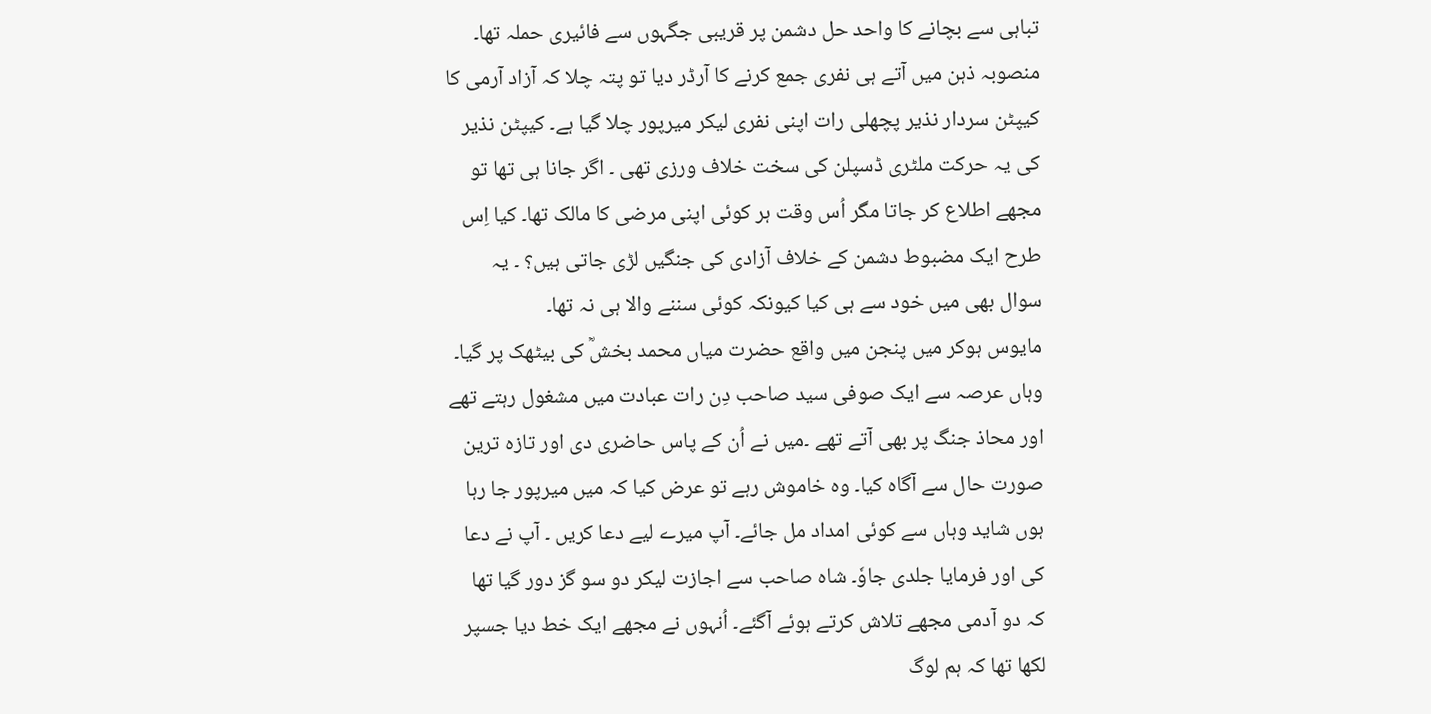تباہی سے بچانے کا واحد حل دشمن پر قریبی جگہوں سے فائیری حملہ تھا۔ منصوبہ ذہن میں آتے ہی نفری جمع کرنے کا آرڈر دیا تو پتہ چلا کہ آزاد آرمی کا کیپٹن سردار نذیر پچھلی رات اپنی نفری لیکر میرپور چلا گیا ہے۔ کیپٹن نذیر کی یہ حرکت ملٹری ڈسپلن کی سخت خلاف ورزی تھی ۔ اگر جانا ہی تھا تو مجھے اطلاع کر جاتا مگر اُس وقت ہر کوئی اپنی مرضی کا مالک تھا۔ کیا اِس طرح ایک مضبوط دشمن کے خلاف آزادی کی جنگیں لڑی جاتی ہیں؟ ۔ یہ سوال بھی میں خود سے ہی کیا کیونکہ کوئی سننے والا ہی نہ تھا۔
مایوس ہوکر میں پنجن میں واقع حضرت میاں محمد بخشؒ کی بیٹھک پر گیا۔ وہاں عرصہ سے ایک صوفی سید صاحب دِن رات عبادت میں مشغول رہتے تھے اور محاذ جنگ پر بھی آتے تھے ۔میں نے اُن کے پاس حاضری دی اور تازہ ترین صورت حال سے آگاہ کیا۔ وہ خاموش رہے تو عرض کیا کہ میں میرپور جا رہا ہوں شاید وہاں سے کوئی امداد مل جائے۔ آپ میرے لیے دعا کریں ۔ آپ نے دعا کی اور فرمایا جلدی جاوٗ۔ شاہ صاحب سے اجازت لیکر دو سو گز دور گیا تھا کہ دو آدمی مجھے تلاش کرتے ہوئے آگئے۔ اُنہوں نے مجھے ایک خط دیا جسپر لکھا تھا کہ ہم لوگ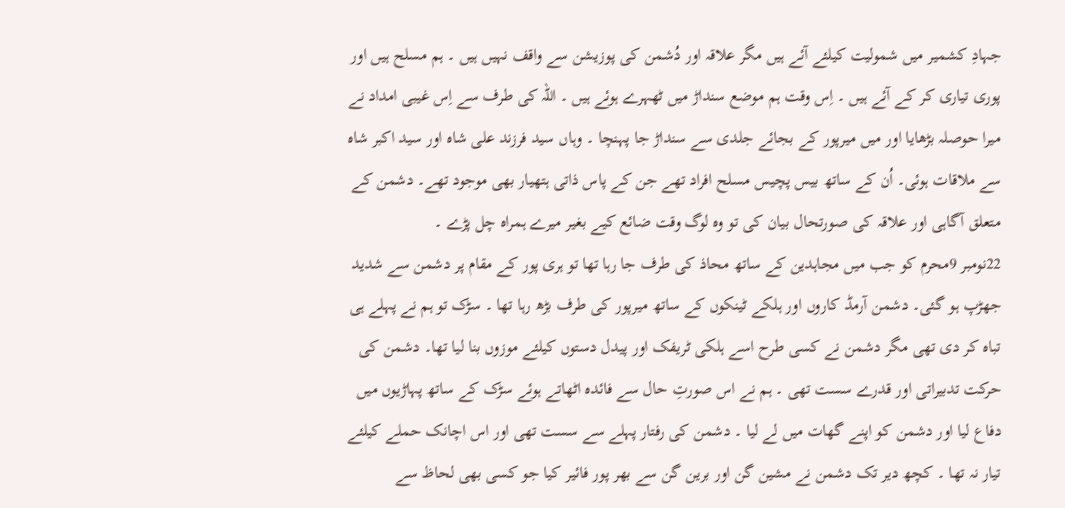جہادِ کشمیر میں شمولیت کیلئے آئے ہیں مگر علاقہ اور دُشمن کی پوزیشن سے واقف نہیں ہیں ۔ ہم مسلح ہیں اور پوری تیاری کر کے آئے ہیں ۔ اِس وقت ہم موضع سنداڑ میں ٹھہرے ہوئے ہیں ۔ اللہ کی طرف سے اِس غیبی امداد نے میرا حوصلہ بڑھایا اور میں میرپور کے بجائے جلدی سے سنداڑ جا پہنچا ۔ وہاں سید فرزند علی شاہ اور سید اکبر شاہ سے ملاقات ہوئی۔ اُن کے ساتھ بیس پچیس مسلح افراد تھے جن کے پاس ذاتی ہتھیار بھی موجود تھے۔ دشمن کے متعلق آگاہی اور علاقہ کی صورتحال بیان کی تو وہ لوگ وقت ضائع کیے بغیر میرے ہمراہ چل پڑے ۔
22نومبر 9محرم کو جب میں مجاہدین کے ساتھ محاذ کی طرف جا رہا تھا تو ہری پور کے مقام پر دشمن سے شدید جھڑپ ہو گئی۔ دشمن آرمڈ کاروں اور ہلکے ٹینکوں کے ساتھ میرپور کی طرف بڑھ رہا تھا ۔ سڑک تو ہم نے پہلے ہی تباہ کر دی تھی مگر دشمن نے کسی طرح اسے ہلکی ٹریفک اور پیدل دستوں کیلئے موزوں بنا لیا تھا۔ دشمن کی حرکت تدبیراتی اور قدرے سست تھی ۔ ہم نے اس صورتِ حال سے فائدہ اٹھاتے ہوئے سڑک کے ساتھ پہاڑیوں میں دفاع لیا اور دشمن کو اپنے گھات میں لے لیا ۔ دشمن کی رفتار پہلے سے سست تھی اور اس اچانک حملے کیلئے تیار نہ تھا ۔ کچھ دیر تک دشمن نے مشین گن اور برین گن سے بھر پور فائیر کیا جو کسی بھی لحاظ سے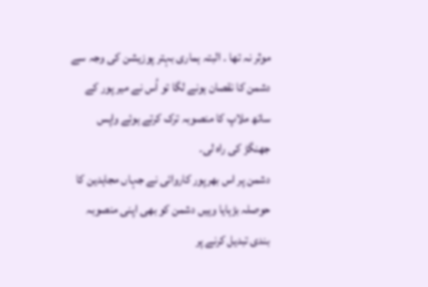موثر نہ تھا ۔ البتہ ہماری بہتر پوزیشن کی وجہ سے دشمن کا نقصان ہونے لگا تو اُس نے میر پور کے ساتھ ملاپ کا منصوبہ ترک کرتے ہوئے واپس جھنگڑ کی راہ لی۔
دشمن پر اس بھرپور کاروائی نے جہاں مجاہدین کا حوصلہ بڑہایا وہیں دشمن کو بھی اپنی منصوبہ بندی تبدیل کرنے پر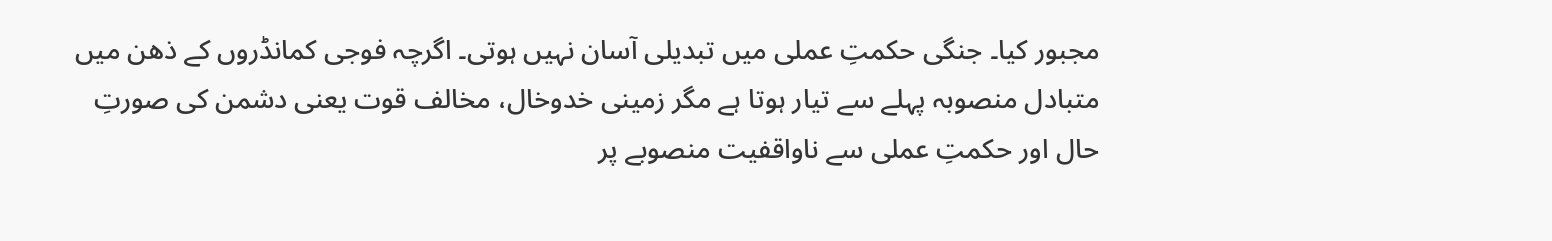مجبور کیا۔ جنگی حکمتِ عملی میں تبدیلی آسان نہیں ہوتی۔ اگرچہ فوجی کمانڈروں کے ذھن میں متبادل منصوبہ پہلے سے تیار ہوتا ہے مگر زمینی خدوخال، مخالف قوت یعنی دشمن کی صورتِ حال اور حکمتِ عملی سے ناواقفیت منصوبے پر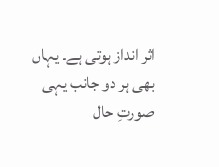اثر انداز ہوتی ہے۔ یہاں بھی ہر دو جانب یہی صورتِ حال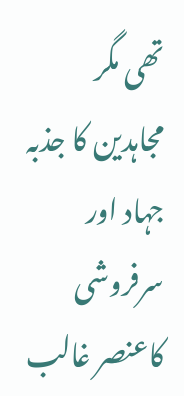تھی مگر مجاہدین کا جذبہ جہاد اور سرفروشی کاعنصر غالب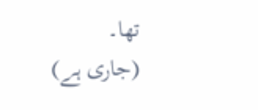تھا۔
(جاری ہے)